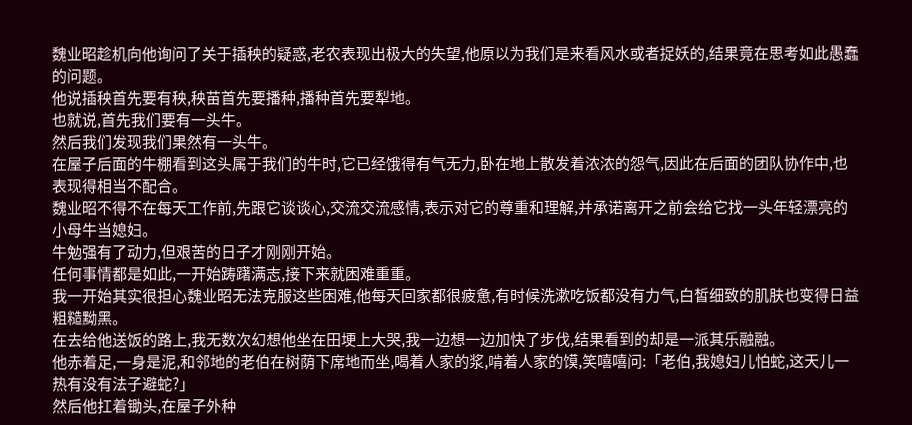魏业昭趁机向他询问了关于插秧的疑惑,老农表现出极大的失望,他原以为我们是来看风水或者捉妖的,结果竟在思考如此愚蠢的问题。
他说插秧首先要有秧,秧苗首先要播种,播种首先要犁地。
也就说,首先我们要有一头牛。
然后我们发现我们果然有一头牛。
在屋子后面的牛棚看到这头属于我们的牛时,它已经饿得有气无力,卧在地上散发着浓浓的怨气,因此在后面的团队协作中,也表现得相当不配合。
魏业昭不得不在每天工作前,先跟它谈谈心,交流交流感情,表示对它的尊重和理解,并承诺离开之前会给它找一头年轻漂亮的小母牛当媳妇。
牛勉强有了动力,但艰苦的日子才刚刚开始。
任何事情都是如此,一开始踌躇满志,接下来就困难重重。
我一开始其实很担心魏业昭无法克服这些困难,他每天回家都很疲惫,有时候洗漱吃饭都没有力气,白皙细致的肌肤也变得日益粗糙黝黑。
在去给他送饭的路上,我无数次幻想他坐在田埂上大哭,我一边想一边加快了步伐,结果看到的却是一派其乐融融。
他赤着足,一身是泥,和邻地的老伯在树荫下席地而坐,喝着人家的浆,啃着人家的馍,笑嘻嘻问:「老伯,我媳妇儿怕蛇,这天儿一热有没有法子避蛇?」
然后他扛着锄头,在屋子外种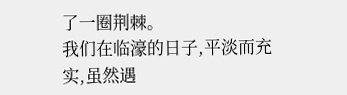了一圈荆棘。
我们在临濠的日子,平淡而充实,虽然遇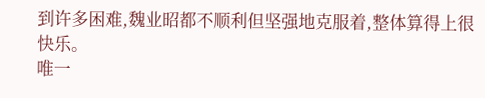到许多困难,魏业昭都不顺利但坚强地克服着,整体算得上很快乐。
唯一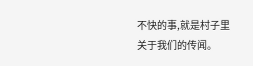不快的事,就是村子里关于我们的传闻。